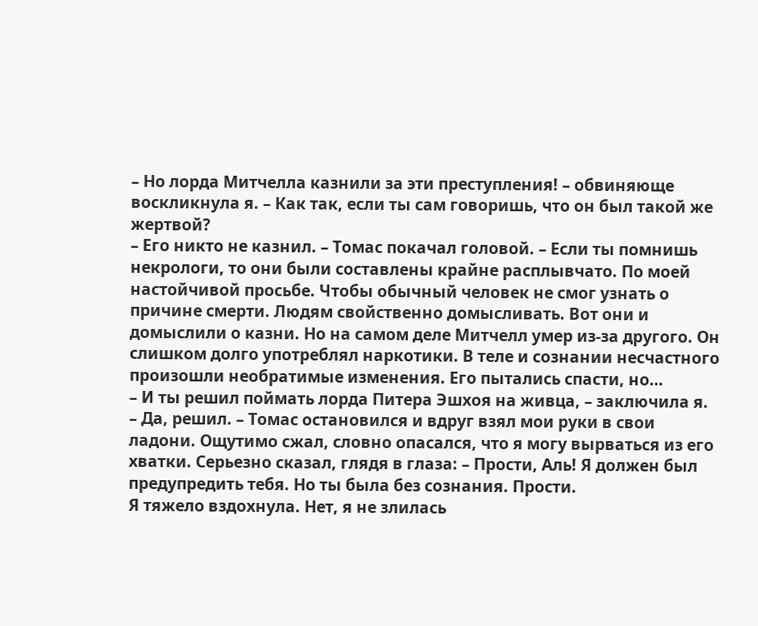– Но лорда Митчелла казнили за эти преступления! – обвиняюще воскликнула я. – Как так, если ты сам говоришь, что он был такой же жертвой?
– Его никто не казнил. – Томас покачал головой. – Если ты помнишь некрологи, то они были составлены крайне расплывчато. По моей настойчивой просьбе. Чтобы обычный человек не смог узнать о причине смерти. Людям свойственно домысливать. Вот они и домыслили о казни. Но на самом деле Митчелл умер из-за другого. Он слишком долго употреблял наркотики. В теле и сознании несчастного произошли необратимые изменения. Его пытались спасти, но…
– И ты решил поймать лорда Питера Эшхоя на живца, – заключила я.
– Да, решил. – Томас остановился и вдруг взял мои руки в свои ладони. Ощутимо сжал, словно опасался, что я могу вырваться из его хватки. Серьезно сказал, глядя в глаза: – Прости, Аль! Я должен был предупредить тебя. Но ты была без сознания. Прости.
Я тяжело вздохнула. Нет, я не злилась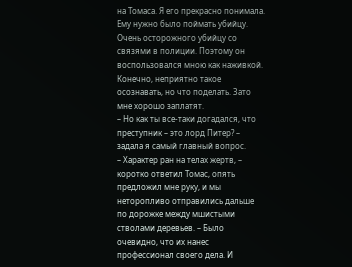на Томаса. Я его прекрасно понимала. Ему нужно было поймать убийцу. Очень осторожного убийцу со связями в полиции. Поэтому он воспользовался мною как наживкой. Конечно, неприятно такое осознавать, но что поделать. Зато мне хорошо заплатят.
– Но как ты все-таки догадался, что преступник – это лорд Питер? – задала я самый главный вопрос.
– Характер ран на телах жертв, – коротко ответил Томас, опять предложил мне руку, и мы неторопливо отправились дальше по дорожке между мшистыми стволами деревьев. – Было очевидно, что их нанес профессионал своего дела. И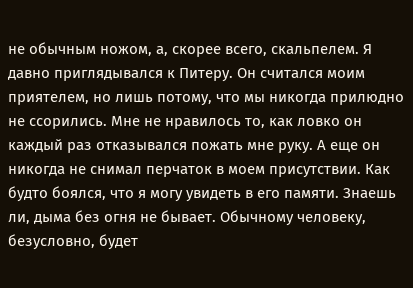не обычным ножом, а, скорее всего, скальпелем. Я давно приглядывался к Питеру. Он считался моим приятелем, но лишь потому, что мы никогда прилюдно не ссорились. Мне не нравилось то, как ловко он каждый раз отказывался пожать мне руку. А еще он никогда не снимал перчаток в моем присутствии. Как будто боялся, что я могу увидеть в его памяти. Знаешь ли, дыма без огня не бывает. Обычному человеку, безусловно, будет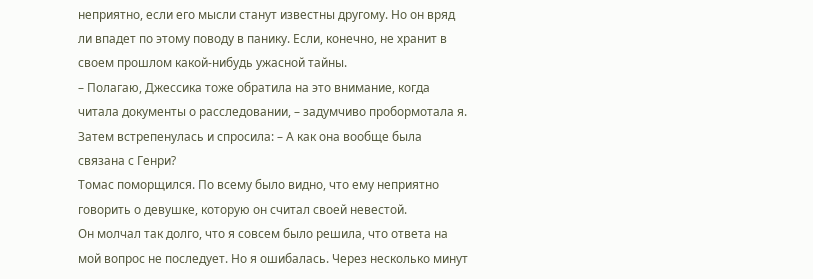неприятно, если его мысли станут известны другому. Но он вряд ли впадет по этому поводу в панику. Если, конечно, не хранит в своем прошлом какой-нибудь ужасной тайны.
– Полагаю, Джессика тоже обратила на это внимание, когда читала документы о расследовании, – задумчиво пробормотала я. Затем встрепенулась и спросила: – А как она вообще была связана с Генри?
Томас поморщился. По всему было видно, что ему неприятно говорить о девушке, которую он считал своей невестой.
Он молчал так долго, что я совсем было решила, что ответа на мой вопрос не последует. Но я ошибалась. Через несколько минут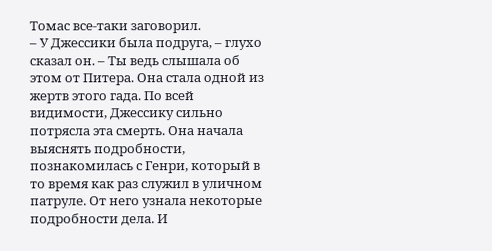Томас все-таки заговорил.
– У Джессики была подруга, – глухо сказал он. – Ты ведь слышала об этом от Питера. Она стала одной из жертв этого гада. По всей видимости, Джессику сильно потрясла эта смерть. Она начала выяснять подробности, познакомилась с Генри, который в то время как раз служил в уличном патруле. От него узнала некоторые подробности дела. И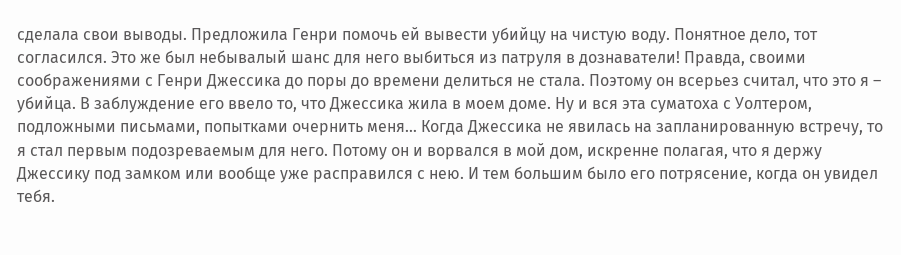сделала свои выводы. Предложила Генри помочь ей вывести убийцу на чистую воду. Понятное дело, тот согласился. Это же был небывалый шанс для него выбиться из патруля в дознаватели! Правда, своими соображениями с Генри Джессика до поры до времени делиться не стала. Поэтому он всерьез считал, что это я – убийца. В заблуждение его ввело то, что Джессика жила в моем доме. Ну и вся эта суматоха с Уолтером, подложными письмами, попытками очернить меня… Когда Джессика не явилась на запланированную встречу, то я стал первым подозреваемым для него. Потому он и ворвался в мой дом, искренне полагая, что я держу Джессику под замком или вообще уже расправился с нею. И тем большим было его потрясение, когда он увидел тебя.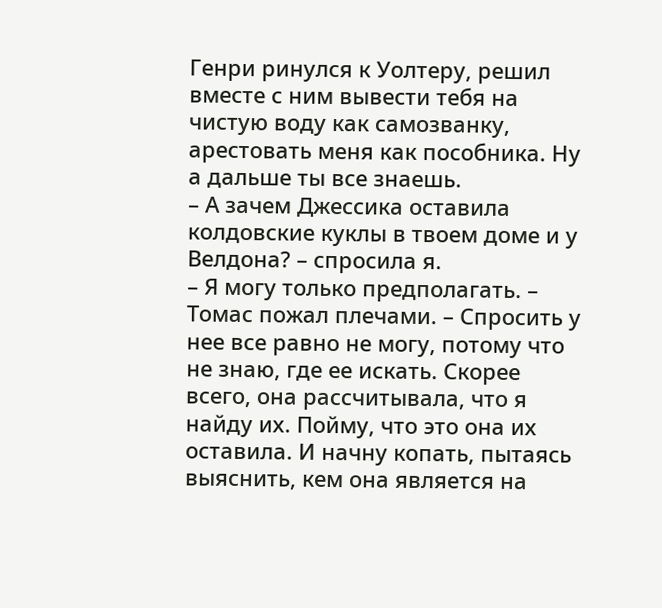Генри ринулся к Уолтеру, решил вместе с ним вывести тебя на чистую воду как самозванку, арестовать меня как пособника. Ну а дальше ты все знаешь.
– А зачем Джессика оставила колдовские куклы в твоем доме и у Велдона? – спросила я.
– Я могу только предполагать. – Томас пожал плечами. – Спросить у нее все равно не могу, потому что не знаю, где ее искать. Скорее всего, она рассчитывала, что я найду их. Пойму, что это она их оставила. И начну копать, пытаясь выяснить, кем она является на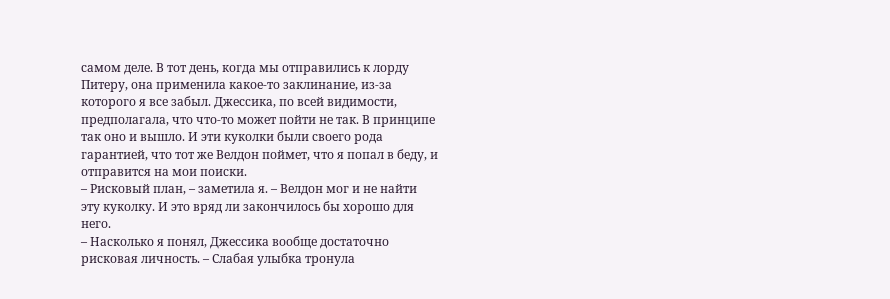самом деле. В тот день, когда мы отправились к лорду Питеру, она применила какое-то заклинание, из-за которого я все забыл. Джессика, по всей видимости, предполагала, что что-то может пойти не так. В принципе так оно и вышло. И эти куколки были своего рода гарантией, что тот же Велдон поймет, что я попал в беду, и отправится на мои поиски.
– Рисковый план, – заметила я. – Велдон мог и не найти эту куколку. И это вряд ли закончилось бы хорошо для него.
– Насколько я понял, Джессика вообще достаточно рисковая личность. – Слабая улыбка тронула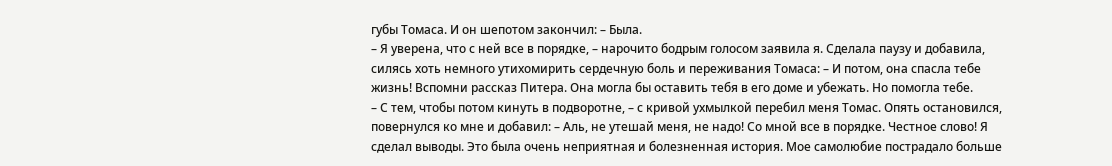губы Томаса. И он шепотом закончил: – Была.
– Я уверена, что с ней все в порядке, – нарочито бодрым голосом заявила я. Сделала паузу и добавила, силясь хоть немного утихомирить сердечную боль и переживания Томаса: – И потом, она спасла тебе жизнь! Вспомни рассказ Питера. Она могла бы оставить тебя в его доме и убежать. Но помогла тебе.
– С тем, чтобы потом кинуть в подворотне, – с кривой ухмылкой перебил меня Томас. Опять остановился, повернулся ко мне и добавил: – Аль, не утешай меня, не надо! Со мной все в порядке. Честное слово! Я сделал выводы. Это была очень неприятная и болезненная история. Мое самолюбие пострадало больше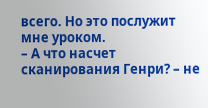всего. Но это послужит мне уроком.
– А что насчет сканирования Генри? – не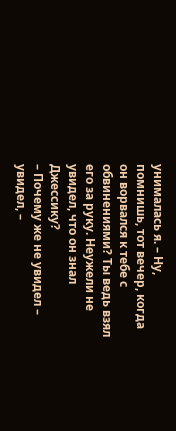унималась я. – Ну, помнишь, тот вечер, когда он ворвался к тебе с обвинениями? Ты ведь взял его за руку. Неужели не увидел, что он знал Джессику?
– Почему же не увидел – увидел, –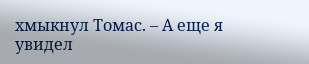хмыкнул Томас. – А еще я увидел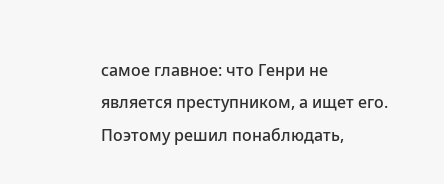самое главное: что Генри не является преступником, а ищет его. Поэтому решил понаблюдать,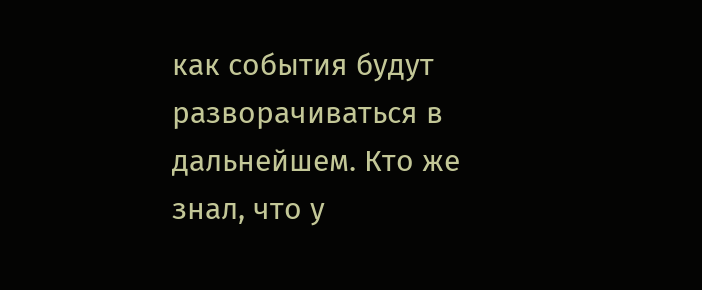как события будут разворачиваться в дальнейшем. Кто же знал, что у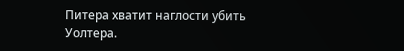Питера хватит наглости убить Уолтера.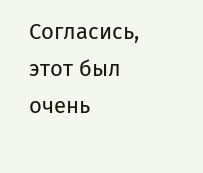Согласись, этот был очень